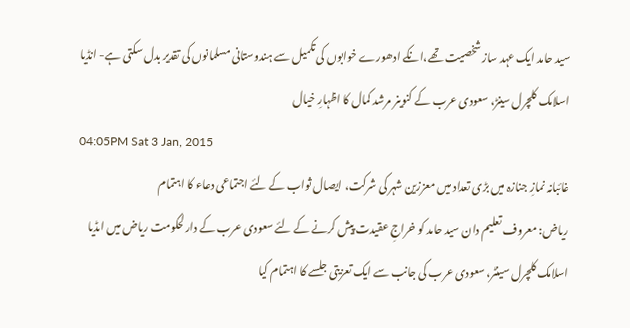سید حامد ایک عہد ساز شخصیت تھے،انکے ادھورے خوابوں کی تکمیل سے ہندوستانی مسلمانوں کی تقدیر بدل سکتی ہے- انڈیا اسلامک کلچرل سینڑ، سعودی عرب کے کنوینر مرشد کمال کا اظہارِ خیال
04:05PM Sat 3 Jan, 2015
غائبانہ نمازِ جنازہ میں بڑی تعداد میں معززین شہر کی شرکت، ایصال ثواب کے لئے اجتماعی دعاء کا اہتمام
ریاض: معروف تعلیم دان سید حامد کو خراجِ عقیدت پیش کرنے کے لئے سعودی عرب کے دارلحکومت ریاض میں اںڈیا اسلامک کلچرل سینٹر، سعودی عرب کی جانب سے ایک تعزیتی جلسے کا اہتمام کیا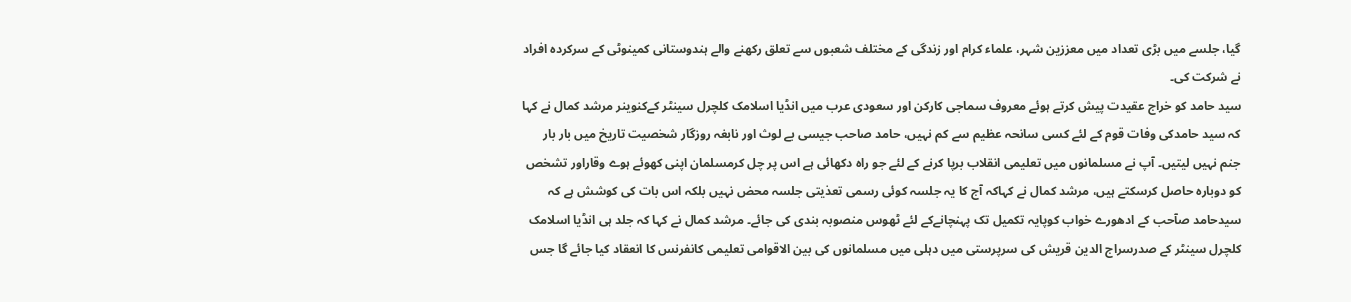گیا، جلسے میں بڑی تعداد میں معززین شہر، علماء کرام اور زندگی کے مختلف شعبوں سے تعلق رکھنے والے ہندوستانی کمینوٹی کے سرکردہ افراد نے شرکت کی۔
سید حامد کو خراج عقیدت پیش کرتے ہوئے معروف سماجی کارکن اور سعودی عرب میں انڈیا اسلامک کلچرل سینٹر کےکنوینر مرشد کمال نے کہا کہ سید حامدکی وفات قوم کے لئے کسی سانحہ عظیم سے کم نہیں، حامد صاحب جیسی بے لوث اور نابغہ روزگار شخصیت تاریخ میں بار بار جنم نہیں لیتیں۔ آپ نے مسلمانوں میں تعلیمی انقلاب برپا کرنے کے لئے جو راہ دکھائی ہے اس پر چل کرمسلمان اپنی کھوئے ہوے وقاراور تشخص کو دوبارہ حاصل کرسکتے ہیں، مرشد کمال نے کہاکہ آج کا یہ جلسہ کوئی رسمی تعذیتی جلسہ محض نہیں بلکہ اس بات کی کوشش ہے کہ سیدحامد صآحب کے ادھورے خواب کوپایہ تکمیل تک پہنچانےکے لئے ٹھوس منصوبہ بندی کی جائے۔ مرشد کمال نے کہا کہ جلد ہی انڈیا اسلامک کلچرل سینٹر کے صدرسراج الدین قریش کی سرپرستی میں دہلی میں مسلمانوں کی بین الاقوامی تعلیمی کانفرنس کا انعقاد کیا جائے گا جس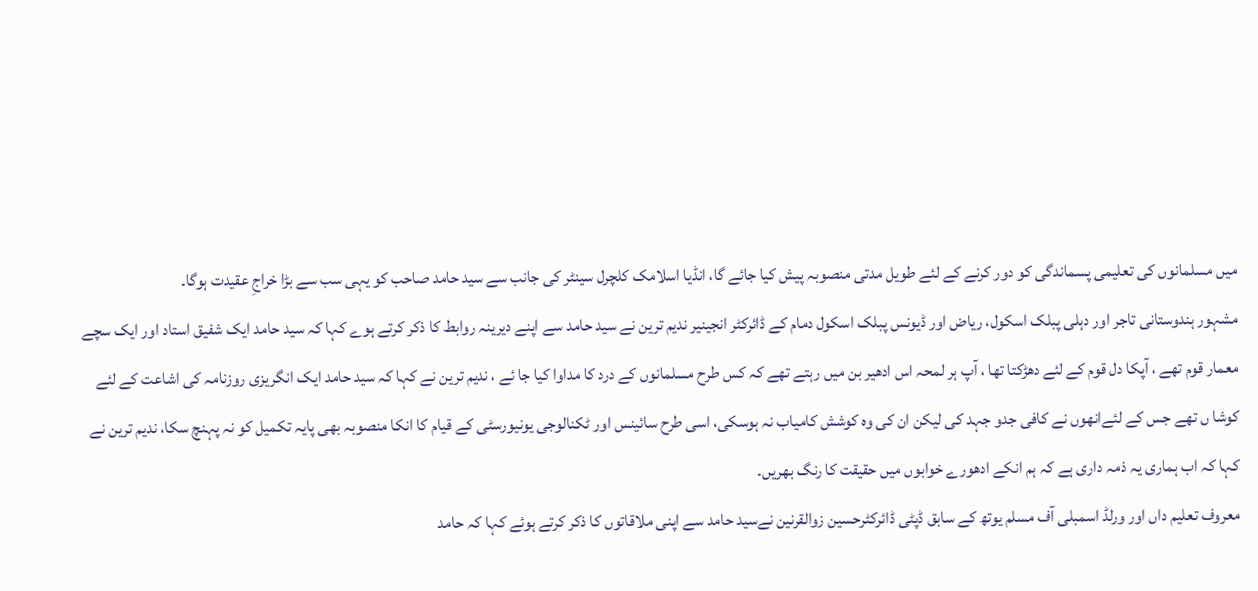میں مسلمانوں کی تعلیمی پسماندگی کو دور کرنے کے لئے طویل مدتی منصوبہ پیش کیا جائے گا، انڈیا اسلامک کلچرل سینٹر کی جانب سے سید حامد صاحب کو یہی سب سے بڑا خراجِ عقیدت ہوگا۔
مشہور ہندوستانی تاجر اور دہلی پبلک اسکول، ریاض اور ڈیونس پبلک اسکول دمام کے ڈائرکٹر انجینیر ندیم ترین نے سید حامد سے اپنے دیرینہ روابط کا ذکر کرتے ہوے کہا کہ سید حامد ایک شفیق استاد اور ایک سچے معمار قوم تھے ، آپکا دل قوم کے لئے دھڑکتا تھا ، آپ ہر لمحہ اس ادھیر بن میں رہتے تھے کہ کس طرح مسلمانوں کے درد کا مداوا کیا جا ئے ، ندیم ترین نے کہا کہ سید حامد ایک انگریزی روزنامہ کی اشاعت کے لئے کوشا ں تھے جس کے لئےانھوں نے کافی جدو جہد کی لیکن ان کی وہ کوشش کامیاب نہ ہوسکی، اسی طرح سائینس اور ٹکنالوجی یونیورسٹی کے قیام کا انکا منصوبہ بھی پایہ تکمیل کو نہ پہنچ سکا، ندیم ترین نے کہا کہ اب ہماری یہ ذمہ داری ہے کہ ہم انکے ادھورے خوابوں میں حقیقت کا رنگ بھریں۔
معروف تعلیم داں اور ورلڈ اسمبلی آف مسلم یوتھ کے سابق ڈپٹی ڈائرکٹرحسین زوالقرنین نےسید حامد سے اپنی ملاقاتوں کا ذکر کرتے ہوئے کہا کہ حامد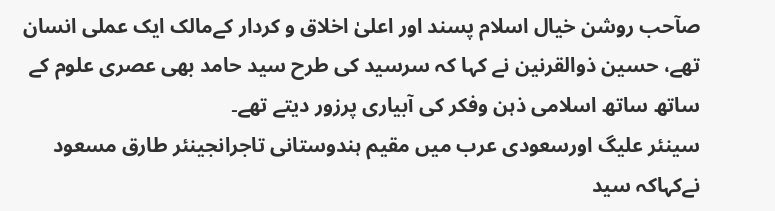صآحب روشن خیال اسلام پسند اور اعلیٰ اخلاق و کردار کےمالک ایک عملی انسان تھے، حسین ذوالقرنین نے کہا کہ سرسید کی طرح سید حامد بھی عصری علوم کے ساتھ ساتھ اسلامی ذہن وفکر کی آبیاری پرزور دیتے تھے۔
سینئر علیگ اورسعودی عرب میں مقیم ہندوستانی تاجرانجینئر طارق مسعود نےکہاکہ سید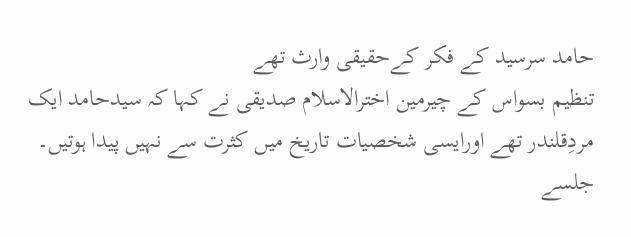حامد سرسید کے فکر کےحقیقی وارث تھے
تنظیم بسواس کے چیرمین اخترالاسلام صدیقی نے کہا کہ سیدحامد ایک مردِقلندر تھے اورایسی شخصیات تاریخ میں کثرت سے نہیں پیدا ہوتیں۔
جلسے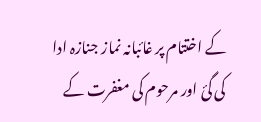کے اختتام پر غائبانہ نماز جنازہ ادا کی گئ اور مرحوم کی مغفرت کے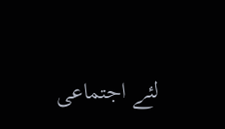لئے اجتماعی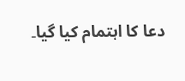دعا کا اہتمام کیا گیا۔